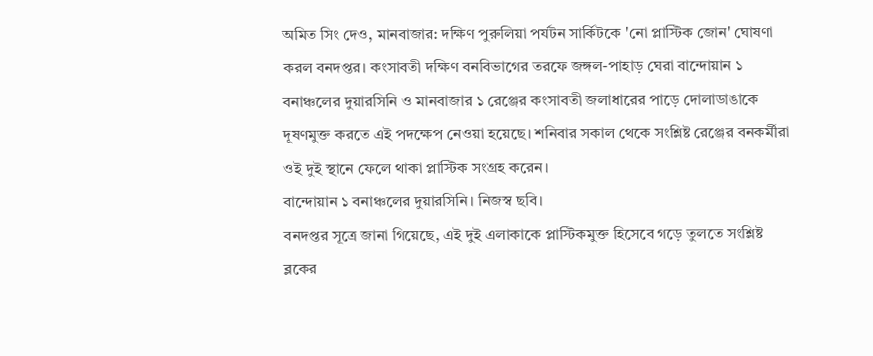অমিত সিং দেও, মানবাজার: দক্ষিণ পুরুলিয়া পর্যটন সার্কিটকে 'নো প্লাস্টিক জোন' ঘোষণা করল বনদপ্তর। কংসাবতী দক্ষিণ বনবিভাগের তরফে জঙ্গল-পাহাড় ঘেরা বান্দোয়ান ১ বনাঞ্চলের দুয়ারসিনি ও মানবাজার ১ রেঞ্জের কংসাবতী জলাধারের পাড়ে দোলাডাঙাকে দূষণমুক্ত করতে এই পদক্ষেপ নেওয়া হয়েছে। শনিবার সকাল থেকে সংশ্লিষ্ট রেঞ্জের বনকর্মীরা ওই দুই স্থানে ফেলে থাকা প্লাস্টিক সংগ্রহ করেন।
বান্দোয়ান ১ বনাঞ্চলের দুয়ারসিনি। নিজস্ব ছবি।
বনদপ্তর সূত্রে জানা গিয়েছে, এই দুই এলাকাকে প্লাস্টিকমুক্ত হিসেবে গড়ে তুলতে সংশ্লিষ্ট ব্লকের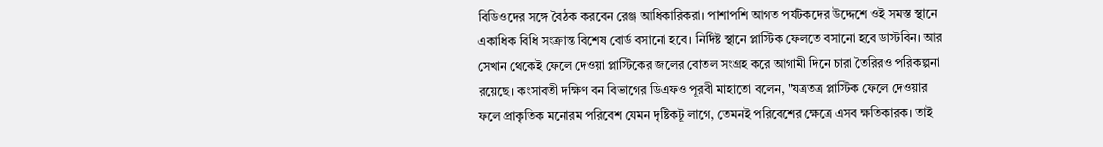বিডিওদের সঙ্গে বৈঠক করবেন রেঞ্জ আধিকারিকরা। পাশাপশি আগত পর্যটকদের উদ্দেশে ওই সমস্ত স্থানে একাধিক বিধি সংক্রান্ত বিশেষ বোর্ড বসানো হবে। নির্দিষ্ট স্থানে প্লাস্টিক ফেলতে বসানো হবে ডাস্টবিন। আর সেখান থেকেই ফেলে দেওয়া প্লাস্টিকের জলের বোতল সংগ্রহ করে আগামী দিনে চারা তৈরিরও পরিকল্পনা রয়েছে। কংসাবতী দক্ষিণ বন বিভাগের ডিএফও পূরবী মাহাতো বলেন, "যত্রতত্র প্লাস্টিক ফেলে দেওয়ার ফলে প্রাকৃতিক মনোরম পরিবেশ যেমন দৃষ্টিকটূ লাগে, তেমনই পরিবেশের ক্ষেত্রে এসব ক্ষতিকারক। তাই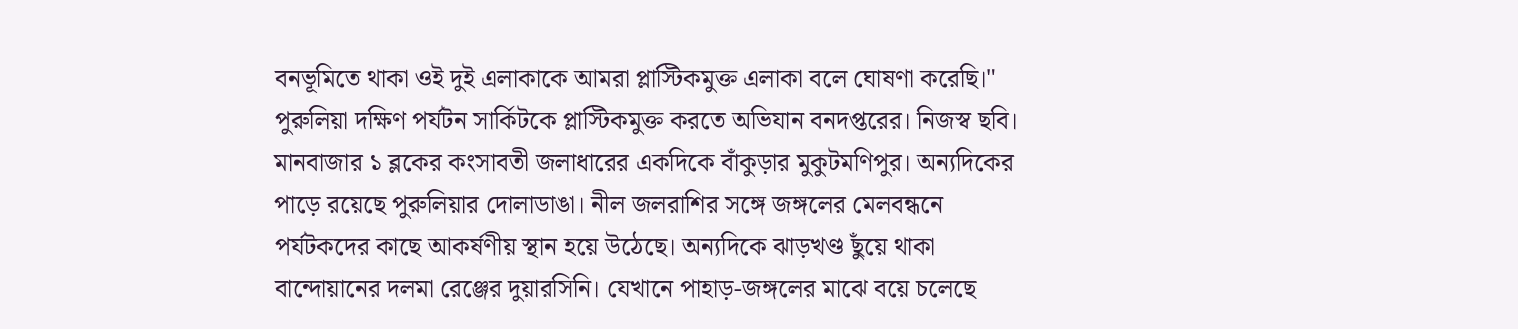বনভূমিতে থাকা ওই দুই এলাকাকে আমরা প্লাস্টিকমুক্ত এলাকা বলে ঘোষণা করেছি।"
পুরুলিয়া দক্ষিণ পর্যটন সার্কিটকে প্লাস্টিকমুক্ত করতে অভিযান বনদপ্তরের। নিজস্ব ছবি।
মানবাজার ১ ব্লকের কংসাবতী জলাধারের একদিকে বাঁকুড়ার মুকুটমণিপুর। অন্যদিকের পাড়ে রয়েছে পুরুলিয়ার দোলাডাঙা। নীল জলরাশির সঙ্গে জঙ্গলের মেলবন্ধনে পর্যটকদের কাছে আকর্ষণীয় স্থান হয়ে উঠেছে। অন্যদিকে ঝাড়খণ্ড ছুঁয়ে থাকা বান্দোয়ানের দলমা রেঞ্জের দুয়ারসিনি। যেখানে পাহাড়-জঙ্গলের মাঝে বয়ে চলেছে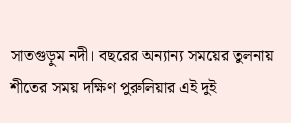সাতগুড়ুম নদী। বছরের অন্যান্য সময়ের তুলনায় শীতের সময় দক্ষিণ পুরুলিয়ার এই দুই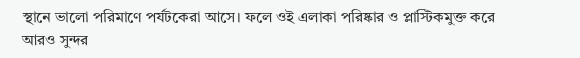স্থানে ভালো পরিমাণে পর্যটকেরা আসে। ফলে ওই এলাকা পরিষ্কার ও প্লাস্টিকমুক্ত করে আরও সুন্দর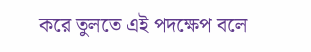করে তুলতে এই পদক্ষেপ বলে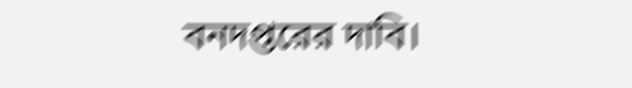বনদপ্তরের দাবি।